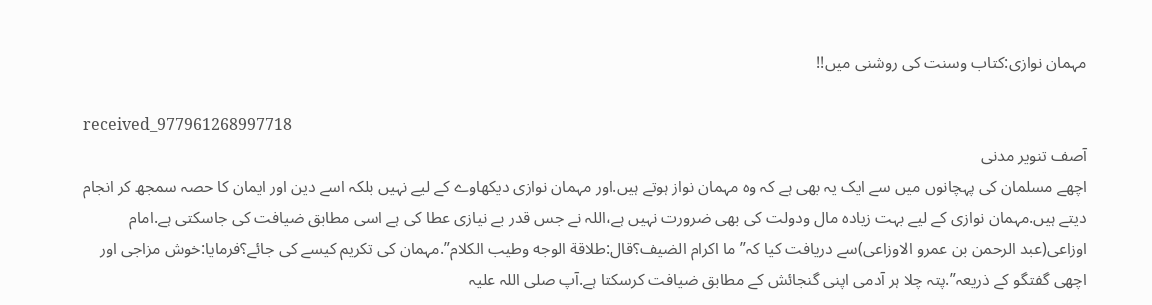مہمان نوازی:کتاب وسنت کی روشنی میں!!

received_977961268997718
آصف تنویر مدنی
اچھے مسلمان کی پہچانوں میں سے ایک یہ بھی ہے کہ وہ مہمان نواز ہوتے ہیں.اور مہمان نوازی دیکھاوے کے لیے نہیں بلکہ اسے دین اور ایمان کا حصہ سمجھ کر انجام دیتے ہیں.مہمان نوازی کے لیے بہت زیادہ مال ودولت کی بھی ضرورت نہیں ہے،اللہ نے جس قدر بے نیازی عطا کی ہے اسی مطابق ضیافت کی جاسکتی ہے.امام اوزاعی(عبد الرحمن بن عمرو الاوزاعی)سے دریافت کیا کہ”ما اکرام الضیف؟قال:طلاقة الوجه وطيب الكلام”.مہمان کی تکریم کیسے کی جائے؟فرمایا:خوش مزاجی اور اچھی گفتگو کے ذریعہ”.پتہ چلا ہر آدمی اپنی گنجائش کے مطابق ضیافت کرسکتا ہے.آپ صلی اللہ علیہ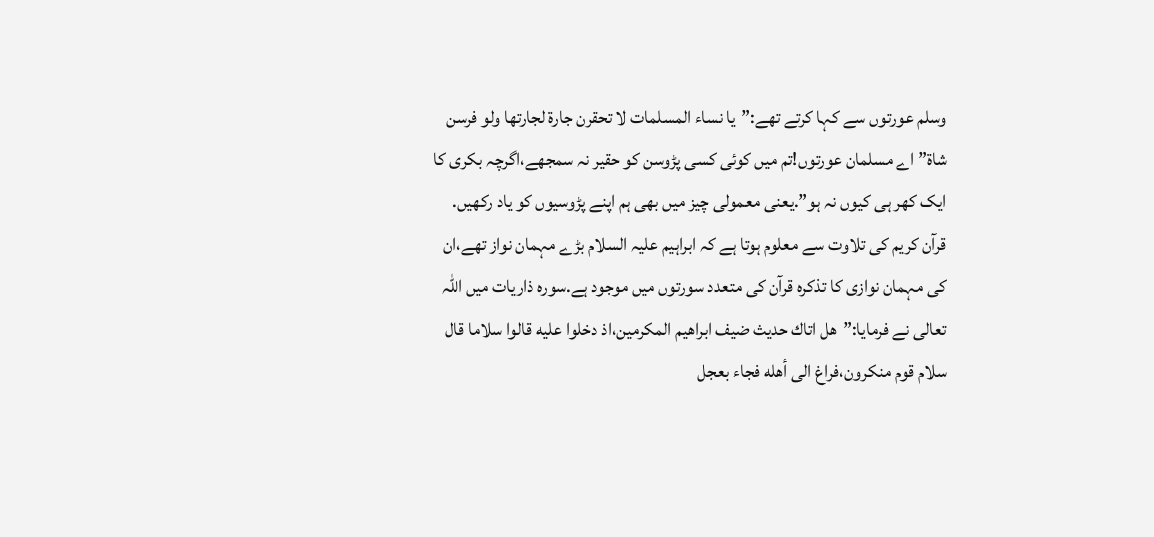وسلم عورتوں سے کہا کرتے تھے:”یا نساء المسلمات لا تحقرن جارة لجارتها ولو فرسن شاة” اے مسلمان عورتوں!تم میں کوئی کسی پڑوسن کو حقیر نہ سمجھے،اگرچہ بکری کا ایک کھر ہی کیوں نہ ہو”.یعنی معمولی چیز میں بھی ہم اپنے پڑوسیوں کو یاد رکھیں.
قرآن کریم کی تلاوت سے معلوم ہوتا ہے کہ ابراہیم علیہ السلام بڑے مہمان نواز تھے،ان کی مہمان نوازی کا تذکرہ قرآن کی متعدد سورتوں میں موجود ہے.سورہ ذاریات میں اللہ تعالی نے فرمایا:”هل اتاك حديث ضيف ابراهيم المكرمين،اذ دخلوا عليه قالوا سلاما قال سلام قوم منكرون،فراغ الى أهله فجاء بعجل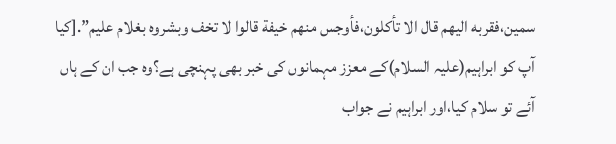سمين،فقربه اليهم قال الا تأكلون،فأوجس منهم خيفة قالوا لا تخف وبشروه بغلام عليم”.[کیا آپ کو ابراہیم(علیہ السلام)کے معزز مہمانوں کی خبر بھی پہنچی ہے؟وہ جب ان کے ہاں آئے تو سلام کیا،اور ابراہیم نے جواب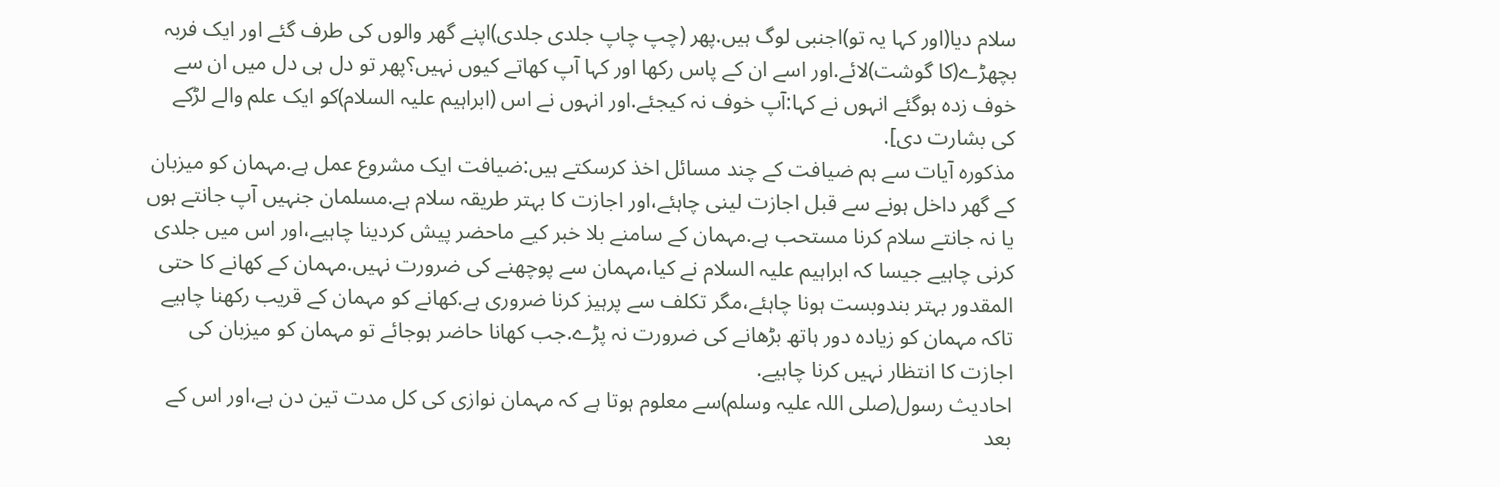سلام دیا(اور کہا یہ تو)اجنبی لوگ ہیں.پھر (چپ چاپ جلدی جلدی)اپنے گھر والوں کی طرف گئے اور ایک فربہ بچھڑے(کا گوشت)لائے.اور اسے ان کے پاس رکھا اور کہا آپ کھاتے کیوں نہیں؟پھر تو دل ہی دل میں ان سے خوف زدہ ہوگئے انہوں نے کہا:آپ خوف نہ کیجئے.اور انہوں نے اس (ابراہیم علیہ السلام)کو ایک علم والے لڑکے کی بشارت دی].
مذکورہ آیات سے ہم ضیافت کے چند مسائل اخذ کرسکتے ہیں:ضیافت ایک مشروع عمل ہے.مہمان کو میزبان کے گھر داخل ہونے سے قبل اجازت لینی چاہئے،اور اجازت کا بہتر طریقہ سلام ہے.مسلمان جنہیں آپ جانتے ہوں یا نہ جانتے سلام کرنا مستحب ہے.مہمان کے سامنے بلا خبر کیے ماحضر پیش کردینا چاہیے،اور اس میں جلدی کرنی چاہیے جیسا کہ ابراہیم علیہ السلام نے کیا،مہمان سے پوچھنے کی ضرورت نہیں.مہمان کے کھانے کا حتی المقدور بہتر بندوبست ہونا چاہئے،مگر تکلف سے پرہیز کرنا ضروری ہے.کھانے کو مہمان کے قریب رکھنا چاہیے تاکہ مہمان کو زیادہ دور ہاتھ بڑھانے کی ضرورت نہ پڑے.جب کھانا حاضر ہوجائے تو مہمان کو میزبان کی اجازت کا انتظار نہیں کرنا چاہیے.
احادیث رسول(صلی اللہ علیہ وسلم)سے معلوم ہوتا ہے کہ مہمان نوازی کی کل مدت تین دن ہے،اور اس کے بعد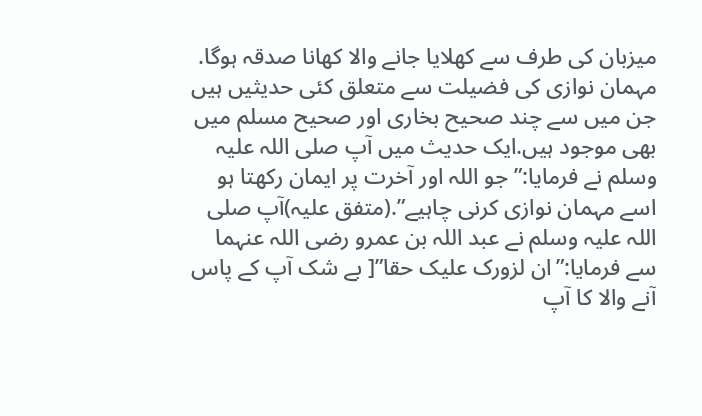میزبان کی طرف سے کھلایا جانے والا کھانا صدقہ ہوگا.
مہمان نوازی کی فضیلت سے متعلق کئی حدیثیں ہیں جن میں سے چند صحیح بخاری اور صحیح مسلم میں بھی موجود ہیں.ایک حدیث میں آپ صلی اللہ علیہ وسلم نے فرمایا:”جو اللہ اور آخرت پر ایمان رکھتا ہو اسے مہمان نوازی کرنی چاہیے”.(متفق علیہ)آپ صلی اللہ علیہ وسلم نے عبد اللہ بن عمرو رضی اللہ عنہما سے فرمایا:”ان لزورک علیک حقا”[ بے شک آپ کے پاس آنے والا کا آپ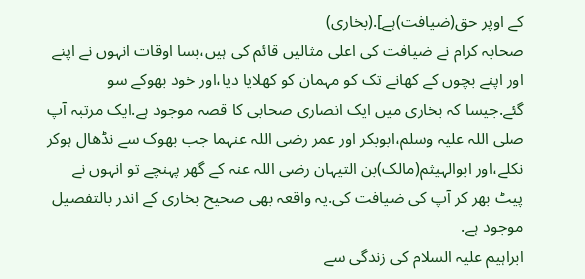کے اوپر حق(ضیافت)ہے].(بخاری)
صحابہ کرام نے ضیافت کی اعلی مثالیں قائم کی ہیں،بسا اوقات انہوں نے اپنے اور اپنے بچوں کے کھانے تک کو مہمان کو کھلایا دیا،اور خود بھوکے سو گئے.جیسا کہ بخاری میں ایک انصاری صحابی کا قصہ موجود ہے.ایک مرتبہ آپ صلی اللہ علیہ وسلم،ابوبکر اور عمر رضی اللہ عنہما جب بھوک سے نڈھال ہوکر نکلے،اور ابوالہیثم(مالک)بن التیہان رضی اللہ عنہ کے گھر پہنچے تو انہوں نے پیٹ بھر کر آپ کی ضیافت کی.یہ واقعہ بھی صحیح بخاری کے اندر بالتفصیل موجود ہے.
ابراہیم علیہ السلام کی زندگی سے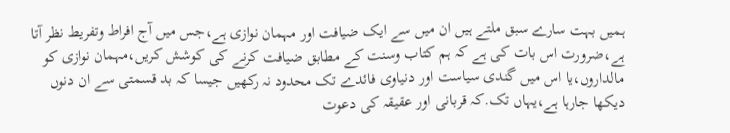ہمیں بہت سارے سبق ملتے ہیں ان میں سے ایک ضیافت اور مہمان نوازی ہے،جس میں آج افراط وتفریط نظر آتا ہے،ضرورت اس بات کی ہے کہ ہم کتاب وسنت کے مطابق ضیافت کرنے کی کوشش کریں،مہمان نوازی کو مالداروں،یا اس میں گندی سیاست اور دنیاوی فائدے تک محدود نہ رکھیں جیسا کہ بد قسمتی سے ان دنوں دیکھا جارہا ہے،یہاں تک.کہ قربانی اور عقیقہ کی دعوت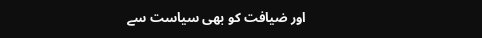اور ضیافت کو بھی سیاست سے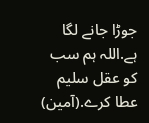جوڑا جانے لگا ہے.اللہ ہم سب کو عقل سلیم عطا کرے.(آمین)